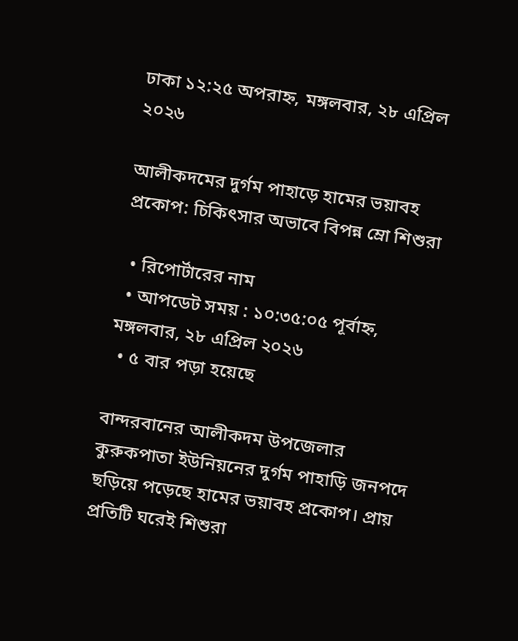ঢাকা ১২:২৫ অপরাহ্ন, মঙ্গলবার, ২৮ এপ্রিল ২০২৬

আলীকদমের দুর্গম পাহাড়ে হামের ভয়াবহ প্রকোপ: চিকিৎসার অভাবে বিপন্ন ম্রো শিশুরা

  • রিপোর্টারের নাম
  • আপডেট সময় : ১০:৩৫:০৫ পূর্বাহ্ন, মঙ্গলবার, ২৮ এপ্রিল ২০২৬
  • ৫ বার পড়া হয়েছে

বান্দরবানের আলীকদম উপজেলার কুরুকপাতা ইউনিয়নের দুর্গম পাহাড়ি জনপদে ছড়িয়ে পড়েছে হামের ভয়াবহ প্রকোপ। প্রায় প্রতিটি ঘরেই শিশুরা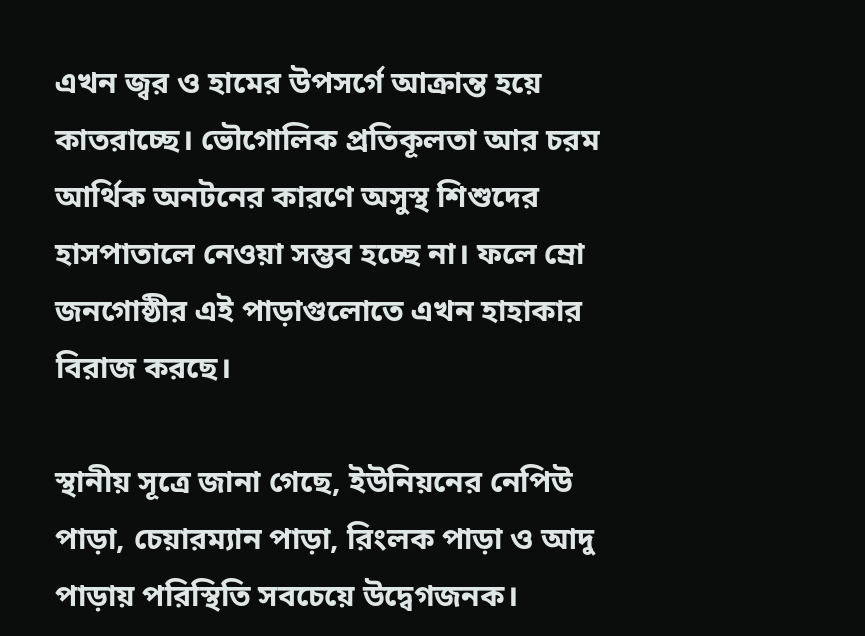এখন জ্বর ও হামের উপসর্গে আক্রান্ত হয়ে কাতরাচ্ছে। ভৌগোলিক প্রতিকূলতা আর চরম আর্থিক অনটনের কারণে অসুস্থ শিশুদের হাসপাতালে নেওয়া সম্ভব হচ্ছে না। ফলে ম্রো জনগোষ্ঠীর এই পাড়াগুলোতে এখন হাহাকার বিরাজ করছে।

স্থানীয় সূত্রে জানা গেছে, ইউনিয়নের নেপিউ পাড়া, চেয়ারম্যান পাড়া, রিংলক পাড়া ও আদু পাড়ায় পরিস্থিতি সবচেয়ে উদ্বেগজনক।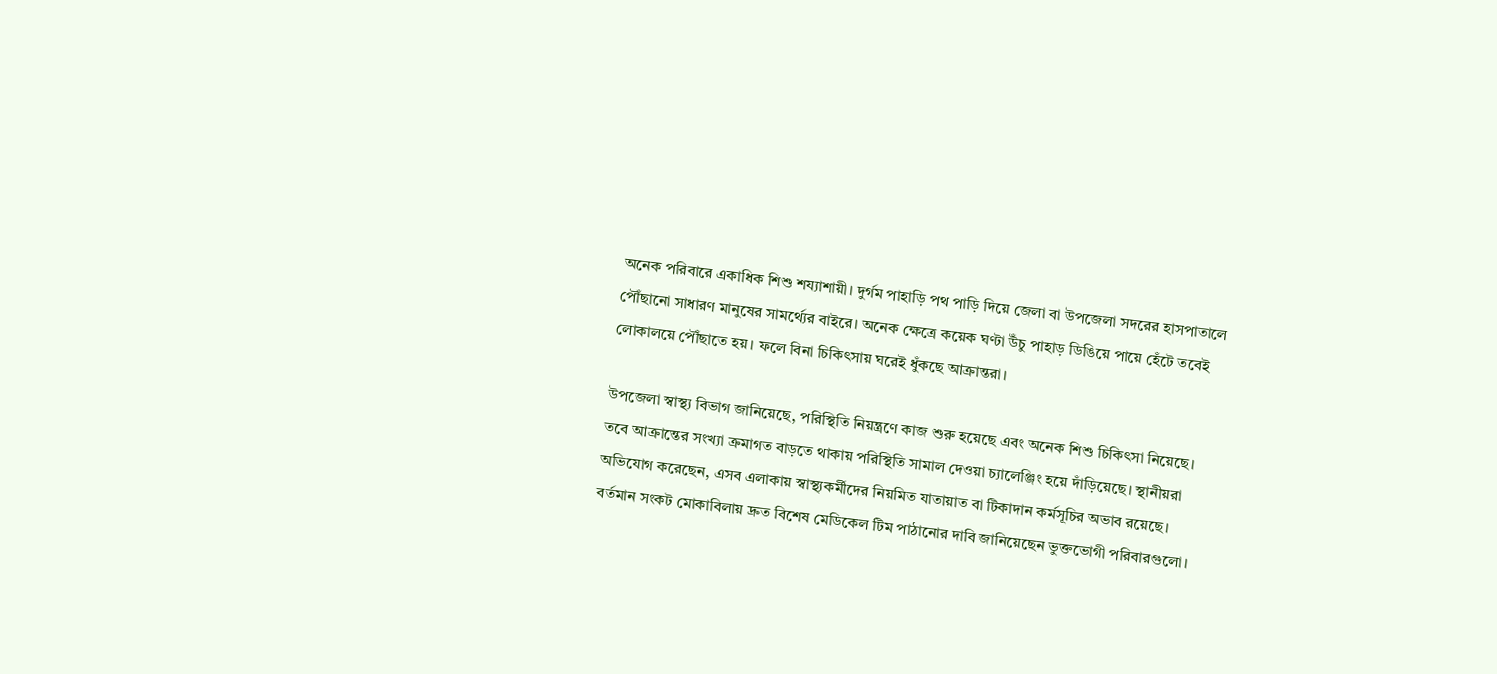অনেক পরিবারে একাধিক শিশু শয্যাশায়ী। দুর্গম পাহাড়ি পথ পাড়ি দিয়ে জেলা বা উপজেলা সদরের হাসপাতালে পৌঁছানো সাধারণ মানুষের সামর্থ্যের বাইরে। অনেক ক্ষেত্রে কয়েক ঘণ্টা উঁচু পাহাড় ডিঙিয়ে পায়ে হেঁটে তবেই লোকালয়ে পৌঁছাতে হয়। ফলে বিনা চিকিৎসায় ঘরেই ধুঁকছে আক্রান্তরা।

উপজেলা স্বাস্থ্য বিভাগ জানিয়েছে, পরিস্থিতি নিয়ন্ত্রণে কাজ শুরু হয়েছে এবং অনেক শিশু চিকিৎসা নিয়েছে। তবে আক্রান্তের সংখ্যা ক্রমাগত বাড়তে থাকায় পরিস্থিতি সামাল দেওয়া চ্যালেঞ্জিং হয়ে দাঁড়িয়েছে। স্থানীয়রা অভিযোগ করেছেন, এসব এলাকায় স্বাস্থ্যকর্মীদের নিয়মিত যাতায়াত বা টিকাদান কর্মসূচির অভাব রয়েছে। বর্তমান সংকট মোকাবিলায় দ্রুত বিশেষ মেডিকেল টিম পাঠানোর দাবি জানিয়েছেন ভুক্তভোগী পরিবারগুলো।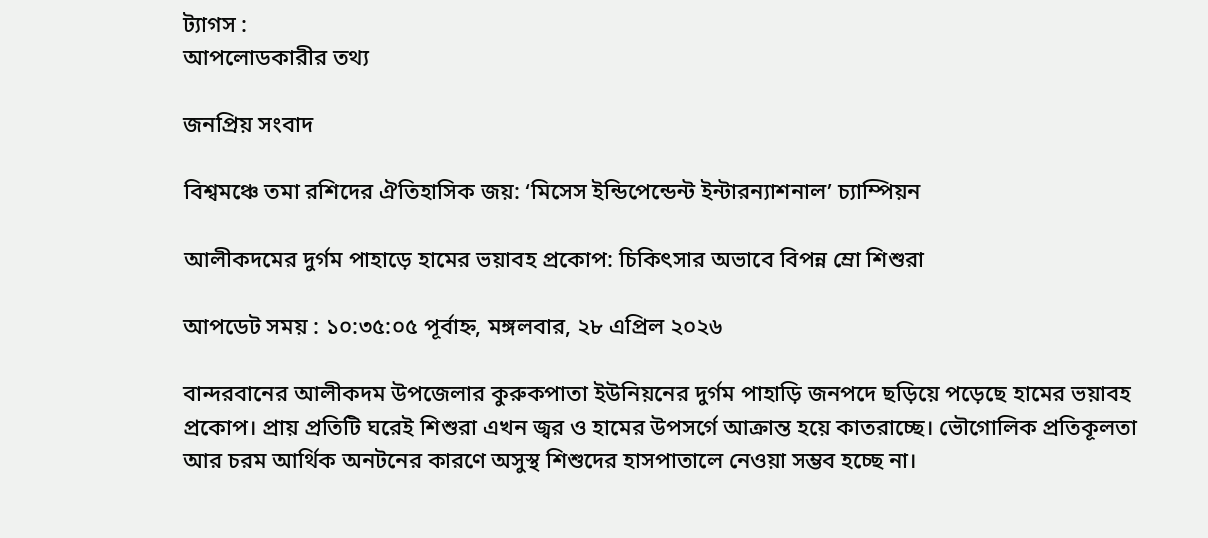ট্যাগস :
আপলোডকারীর তথ্য

জনপ্রিয় সংবাদ

বিশ্বমঞ্চে তমা রশিদের ঐতিহাসিক জয়: ‘মিসেস ইন্ডিপেন্ডেন্ট ইন্টারন্যাশনাল’ চ্যাম্পিয়ন

আলীকদমের দুর্গম পাহাড়ে হামের ভয়াবহ প্রকোপ: চিকিৎসার অভাবে বিপন্ন ম্রো শিশুরা

আপডেট সময় : ১০:৩৫:০৫ পূর্বাহ্ন, মঙ্গলবার, ২৮ এপ্রিল ২০২৬

বান্দরবানের আলীকদম উপজেলার কুরুকপাতা ইউনিয়নের দুর্গম পাহাড়ি জনপদে ছড়িয়ে পড়েছে হামের ভয়াবহ প্রকোপ। প্রায় প্রতিটি ঘরেই শিশুরা এখন জ্বর ও হামের উপসর্গে আক্রান্ত হয়ে কাতরাচ্ছে। ভৌগোলিক প্রতিকূলতা আর চরম আর্থিক অনটনের কারণে অসুস্থ শিশুদের হাসপাতালে নেওয়া সম্ভব হচ্ছে না।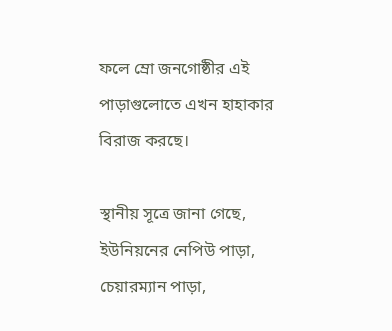ফলে ম্রো জনগোষ্ঠীর এই পাড়াগুলোতে এখন হাহাকার বিরাজ করছে।

স্থানীয় সূত্রে জানা গেছে, ইউনিয়নের নেপিউ পাড়া, চেয়ারম্যান পাড়া,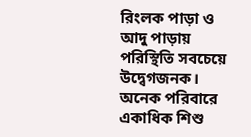রিংলক পাড়া ও আদু পাড়ায় পরিস্থিতি সবচেয়ে উদ্বেগজনক। অনেক পরিবারে একাধিক শিশু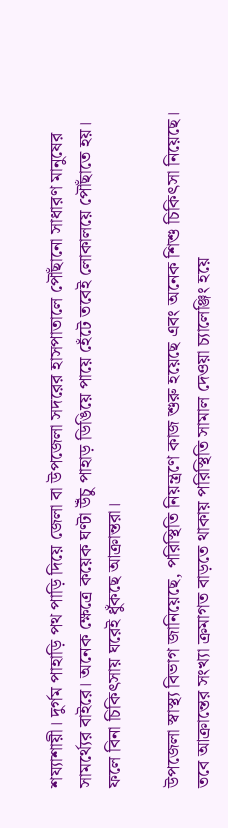শয্যাশায়ী। দুর্গম পাহাড়ি পথ পাড়ি দিয়ে জেলা বা উপজেলা সদরের হাসপাতালে পৌঁছানো সাধারণ মানুষের সামর্থ্যের বাইরে। অনেক ক্ষেত্রে কয়েক ঘণ্টা উঁচু পাহাড় ডিঙিয়ে পায়ে হেঁটে তবেই লোকালয়ে পৌঁছাতে হয়। ফলে বিনা চিকিৎসায় ঘরেই ধুঁকছে আক্রান্তরা।

উপজেলা স্বাস্থ্য বিভাগ জানিয়েছে, পরিস্থিতি নিয়ন্ত্রণে কাজ শুরু হয়েছে এবং অনেক শিশু চিকিৎসা নিয়েছে। তবে আক্রান্তের সংখ্যা ক্রমাগত বাড়তে থাকায় পরিস্থিতি সামাল দেওয়া চ্যালেঞ্জিং হয়ে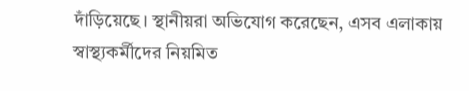দাঁড়িয়েছে। স্থানীয়রা অভিযোগ করেছেন, এসব এলাকায় স্বাস্থ্যকর্মীদের নিয়মিত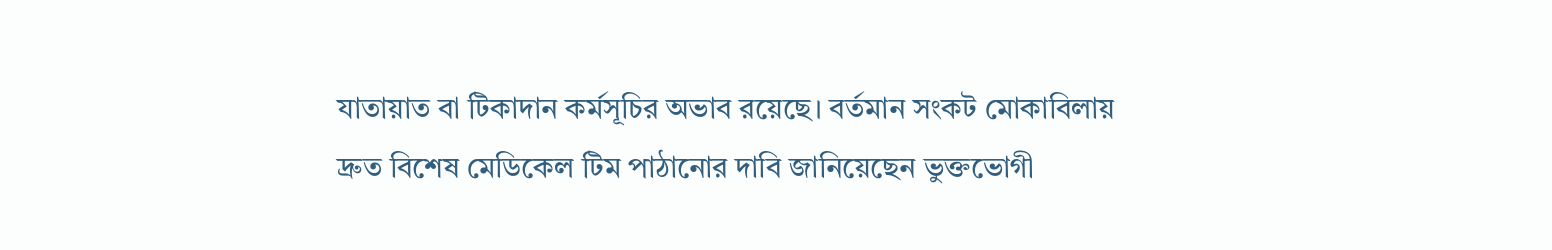যাতায়াত বা টিকাদান কর্মসূচির অভাব রয়েছে। বর্তমান সংকট মোকাবিলায় দ্রুত বিশেষ মেডিকেল টিম পাঠানোর দাবি জানিয়েছেন ভুক্তভোগী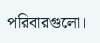পরিবারগুলো।